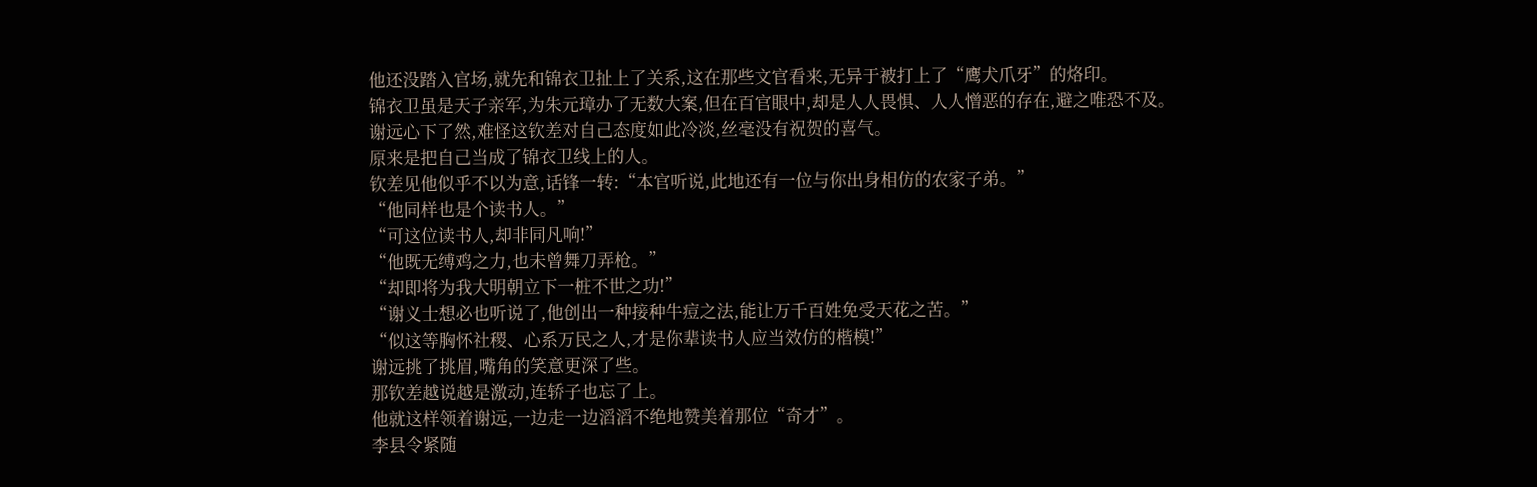他还没踏入官场,就先和锦衣卫扯上了关系,这在那些文官看来,无异于被打上了“鹰犬爪牙”的烙印。
锦衣卫虽是天子亲军,为朱元璋办了无数大案,但在百官眼中,却是人人畏惧、人人憎恶的存在,避之唯恐不及。
谢远心下了然,难怪这钦差对自己态度如此冷淡,丝毫没有祝贺的喜气。
原来是把自己当成了锦衣卫线上的人。
钦差见他似乎不以为意,话锋一转:“本官听说,此地还有一位与你出身相仿的农家子弟。”
“他同样也是个读书人。”
“可这位读书人,却非同凡响!”
“他既无缚鸡之力,也未曾舞刀弄枪。”
“却即将为我大明朝立下一桩不世之功!”
“谢义士想必也听说了,他创出一种接种牛痘之法,能让万千百姓免受天花之苦。”
“似这等胸怀社稷、心系万民之人,才是你辈读书人应当效仿的楷模!”
谢远挑了挑眉,嘴角的笑意更深了些。
那钦差越说越是激动,连轿子也忘了上。
他就这样领着谢远,一边走一边滔滔不绝地赞美着那位“奇才”。
李县令紧随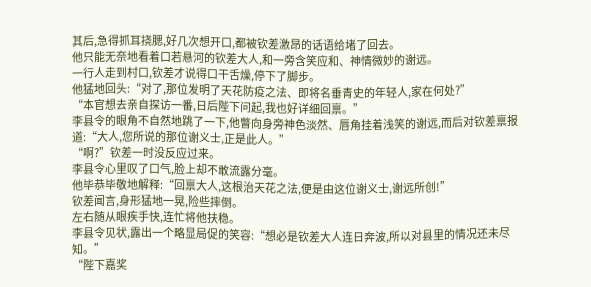其后,急得抓耳挠腮,好几次想开口,都被钦差激昂的话语给堵了回去。
他只能无奈地看着口若悬河的钦差大人,和一旁含笑应和、神情微妙的谢远。
一行人走到村口,钦差才说得口干舌燥,停下了脚步。
他猛地回头:“对了,那位发明了天花防疫之法、即将名垂青史的年轻人,家在何处?”
“本官想去亲自探访一番,日后陛下问起,我也好详细回禀。”
李县令的眼角不自然地跳了一下,他瞥向身旁神色淡然、唇角挂着浅笑的谢远,而后对钦差禀报道:“大人,您所说的那位谢义士,正是此人。”
“啊?”钦差一时没反应过来。
李县令心里叹了口气,脸上却不敢流露分毫。
他毕恭毕敬地解释:“回禀大人,这根治天花之法,便是由这位谢义士,谢远所创!”
钦差闻言,身形猛地一晃,险些摔倒。
左右随从眼疾手快,连忙将他扶稳。
李县令见状,露出一个略显局促的笑容:“想必是钦差大人连日奔波,所以对县里的情况还未尽知。”
“陛下嘉奖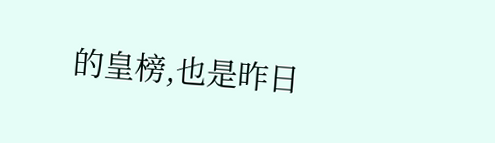的皇榜,也是昨日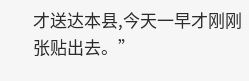才送达本县,今天一早才刚刚张贴出去。”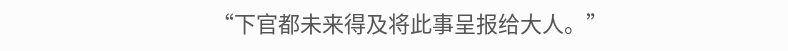“下官都未来得及将此事呈报给大人。”